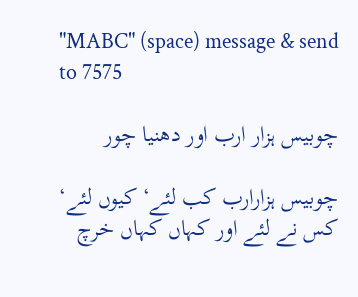"MABC" (space) message & send to 7575

چوبیس ہزار ارب اور دھنیا چور

چوبیس ہزارارب کب لئے‘ کیوں لئے‘ کس نے لئے اور کہاں کہاں خرچ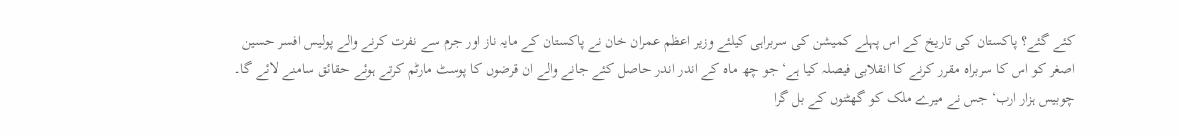کئے گئے؟ پاکستان کی تاریخ کے اس پہلے کمیشن کی سربراہی کیلئے وزیر اعظم عمران خان نے پاکستان کے مایہ ناز اور جرم سے نفرت کرنے والے پولیس افسر حسین اصغر کو اس کا سربراہ مقرر کرنے کا انقلابی فیصلہ کیا ہے‘ جو چھ ماہ کے اندر اندر حاصل کئے جانے والے ان قرضوں کا پوسٹ مارٹم کرتے ہوئے حقائق سامنے لائے گا۔ چوبیس ہزار ارب‘ جس نے میرے ملک کو گھٹنوں کے بل گرا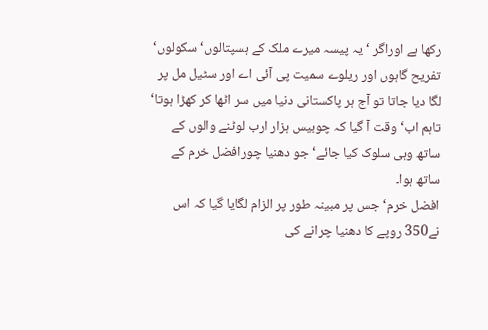رکھا ہے اوراگر ‘ یہ پیسہ میرے ملک کے ہسپتالوں‘ سکولوں‘ تفریح گاہوں اور ریلوے سمیت پی آئی اے اور سٹیل مل پر لگا دیا جاتا تو آج ہر پاکستانی دنیا میں سر اٹھا کر کھڑا ہوتا‘ تاہم اب‘ وقت آ گیا کہ چوبیس ہزار ارب لوٹنے والوں کے ساتھ وہی سلوک کیا جائے‘ جو دھنیا چورافضل خرم کے ساتھ ہوا۔
افضل خرم‘ جس پر مبینہ طور پر الزام لگایا گیا کہ اس نے350 روپے کا دھنیا چرانے کی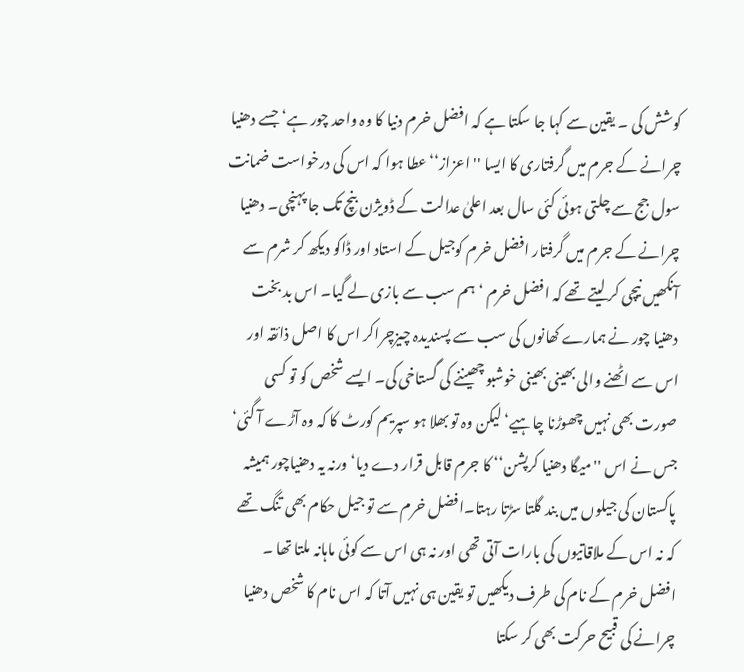کوشش کی ۔ یقین سے کہا جا سکتا ہے کہ افضل خرم دنیا کا وہ واحد چور ہے‘ جسے دھنیا چرانے کے جرم میں گرفتاری کا ایسا ''اعزاز‘‘ عطا ہوا کہ اس کی درخواست ضمانت سول جج سے چلتی ہوئی کئی سال بعد اعلیٰ عدالت کے ڈویژن بنچ تک جا پہنچی۔ دھنیا چرانے کے جرم میں گرفتار افضل خرم کوجیل کے استاد اور ڈاکو دیکھ کر شرم سے آنکھیں نیچی کر لیتے تھے کہ افضل خرم ‘ہم سب سے بازی لے گیا۔ اس بد بخت دھنیا چور نے ہمارے کھانوں کی سب سے پسندیدہ چیزچراکر اس کا اصل ذائقہ اور اس سے اٹھنے والی بھینی بھینی خوشبو چھیننے کی گستاخی کی۔ ایسے شخص کو تو کسی صورت بھی نہیں چھوڑنا چاہیے‘ لیکن وہ تو بھلا ہو سپریم کورٹ کا کہ وہ آڑے آ گئی‘ جس نے اس ''میگا دھنیا کرپشن‘‘ کا جرم قابل قرار دے دیا‘ ورنہ یہ دھنیاچور ہمیشہ پاکستان کی جیلوں میں بند گلتا سڑتا رہتا۔افضل خرم سے تو جیل حکام بھی تنگ تھے کہ نہ اس کے ملاقاتیوں کی بارات آتی تھی اور نہ ہی اس سے کوئی ماہانہ ملتا تھا ۔
افضل خرم کے نام کی طرف دیکھیں تو یقین ہی نہیں آتا کہ اس نام کا شخص دھنیا چرانے کی قبیح حرکت بھی کر سکتا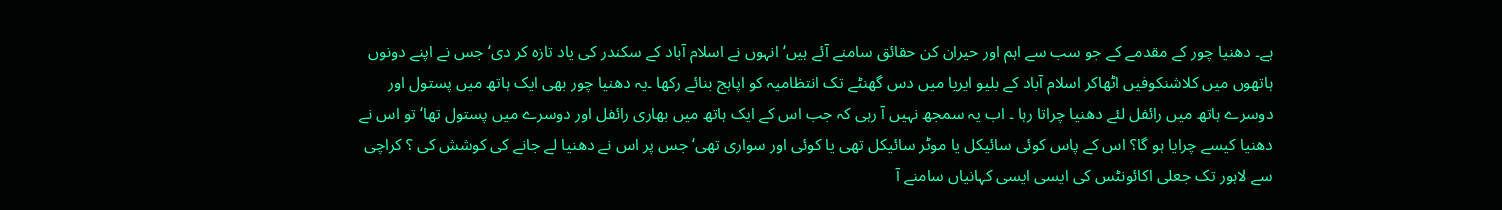ہے۔ دھنیا چور کے مقدمے کے جو سب سے اہم اور حیران کن حقائق سامنے آئے ہیں‘ انہوں نے اسلام آباد کے سکندر کی یاد تازہ کر دی‘ جس نے اپنے دونوں ہاتھوں میں کلاشنکوفیں اٹھاکر اسلام آباد کے بلیو ایریا میں دس گھنٹے تک انتظامیہ کو اپاہج بنائے رکھا ۔یہ دھنیا چور بھی ایک ہاتھ میں پستول اور دوسرے ہاتھ میں رائفل لئے دھنیا چراتا رہا ۔ اب یہ سمجھ نہیں آ رہی کہ جب اس کے ایک ہاتھ میں بھاری رائفل اور دوسرے میں پستول تھا‘ تو اس نے دھنیا کیسے چرایا ہو گا؟ اس کے پاس کوئی سائیکل یا موٹر سائیکل تھی یا کوئی اور سواری تھی‘ جس پر اس نے دھنیا لے جانے کی کوشش کی ؟ کراچی سے لاہور تک جعلی اکائونٹس کی ایسی ایسی کہانیاں سامنے آ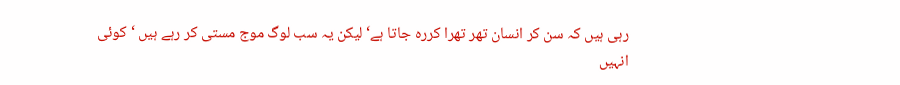رہی ہیں کہ سن کر انسان تھر تھرا کررہ جاتا ہے‘ لیکن یہ سب لوگ موج مستی کر رہے ہیں ‘کوئی انہیں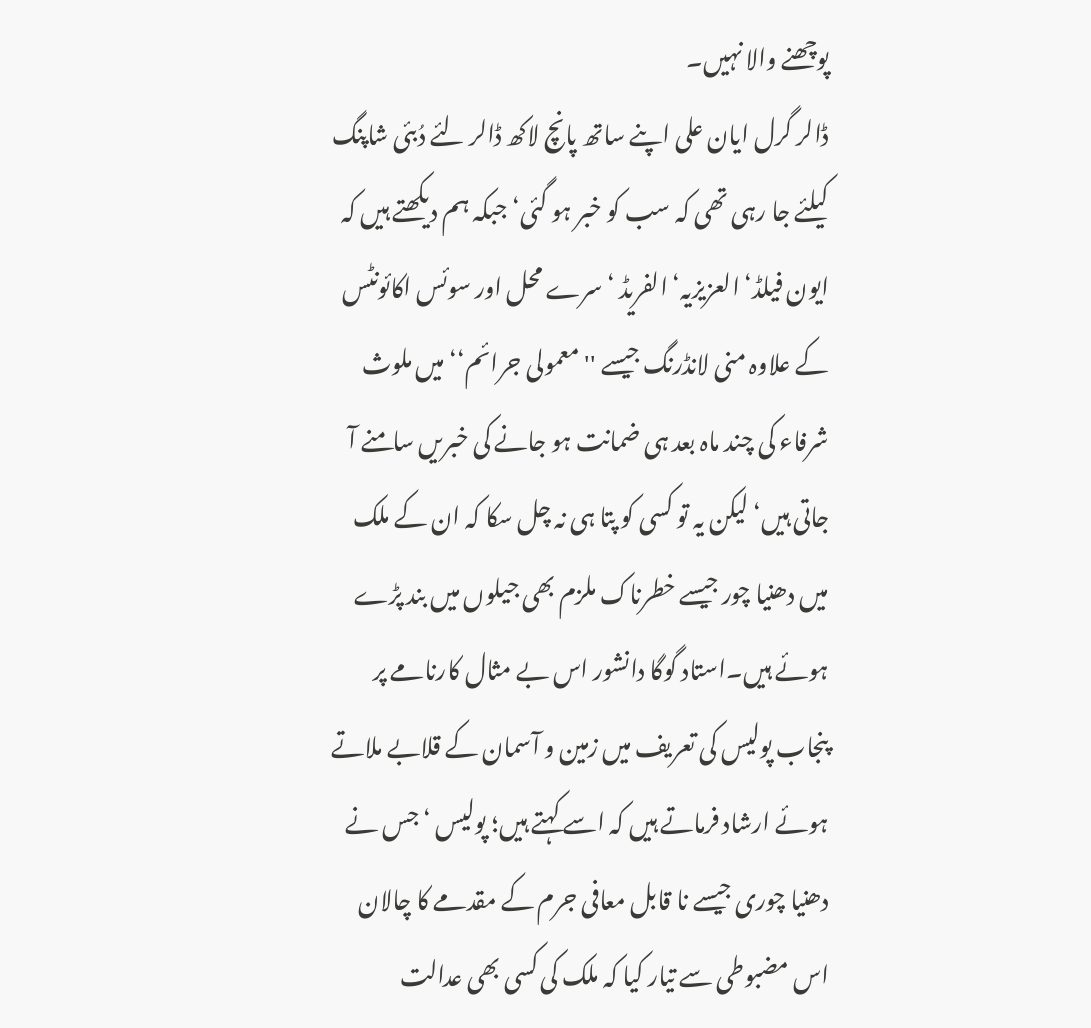پوچھنے والا نہیں۔
ڈالر گرل ایان علی اپنے ساتھ پانچ لاکھ ڈالر لئے دُبئی شاپنگ کیلئے جا رہی تھی کہ سب کو خبر ہو گئی‘ جبکہ ہم دیکھتے ہیں کہ ایون فیلڈ‘ العزیزیہ‘ الفریڈ ‘ سرے محل اور سوئس اکائونٹس کے علاوہ منی لانڈرنگ جیسے '' معمولی جرائم‘‘ میں ملوث شرفاء کی چند ماہ بعد ہی ضمانت ہو جانے کی خبریں سامنے آ جاتی ہیں‘ لیکن یہ تو کسی کو پتا ہی نہ چل سکا کہ ان کے ملک میں دھنیا چور جیسے خطرناک ملزم بھی جیلوں میں بند پڑے ہوئے ہیں۔استاد گوگا دانشور اس بے مثال کارنامے پر پنجاب پولیس کی تعریف میں زمین و آسمان کے قلابے ملاتے ہوئے ارشاد فرماتے ہیں کہ اسے کہتے ہیں؛ پولیس ‘جس نے دھنیا چوری جیسے نا قابل معافی جرم کے مقدمے کا چالان اس مضبوطی سے تیار کیا کہ ملک کی کسی بھی عدالت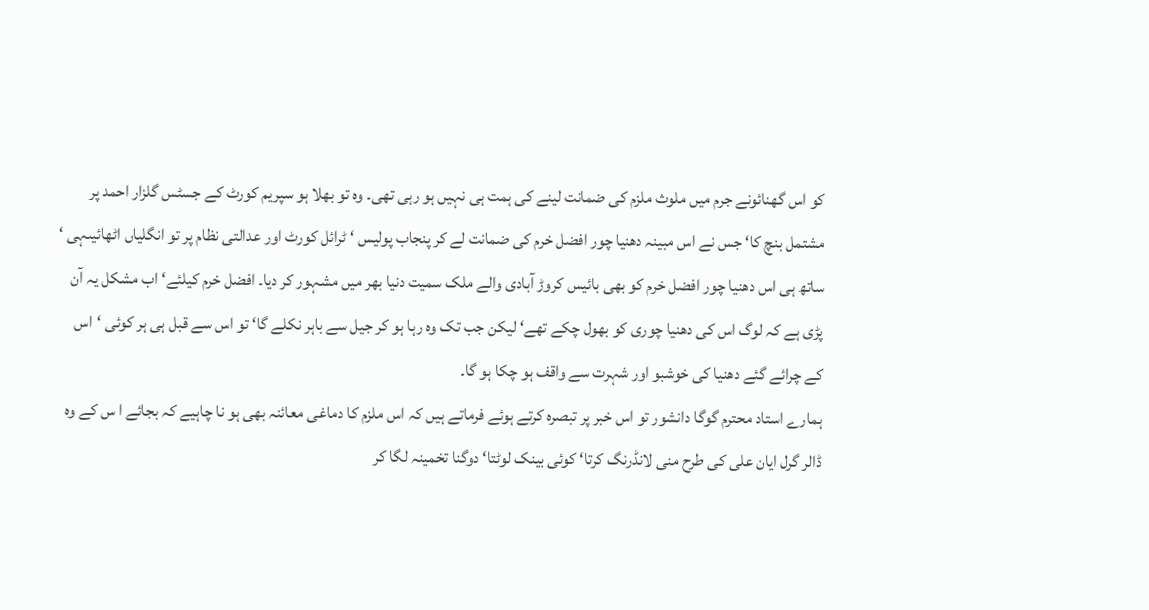کو اس گھنائونے جرم میں ملوث ملزم کی ضمانت لینے کی ہمت ہی نہیں ہو رہی تھی۔ وہ تو بھلا ہو سپریم کورٹ کے جسٹس گلزار احمد پر مشتمل بنچ کا‘ جس نے اس مبینہ دھنیا چور افضل خرم کی ضمانت لے کر پنجاب پولیس ‘ ٹرائل کورٹ اور عدالتی نظام پر تو انگلیاں اٹھائیںہی ‘ ساتھ ہی اس دھنیا چور افضل خرم کو بھی بائیس کروڑ آبادی والے ملک سمیت دنیا بھر میں مشہور کر دیا۔ افضل خرم کیلئے‘ اب مشکل یہ آن پڑی ہے کہ لوگ اس کی دھنیا چوری کو بھول چکے تھے‘ لیکن جب تک وہ رہا ہو کر جیل سے باہر نکلے گا‘ تو اس سے قبل ہی ہر کوئی ‘اس کے چرائے گئے دھنیا کی خوشبو اور شہرت سے واقف ہو چکا ہو گا۔
ہمارے استاد محترم گوگا دانشور تو اس خبر پر تبصرہ کرتے ہوئے فرماتے ہیں کہ اس ملزم کا دماغی معائنہ بھی ہو نا چاہیے کہ بجائے ا س کے وہ ڈالر گرل ایان علی کی طرح منی لانڈرنگ کرتا‘ کوئی بینک لوٹتا‘ دوگنا تخمینہ لگا کر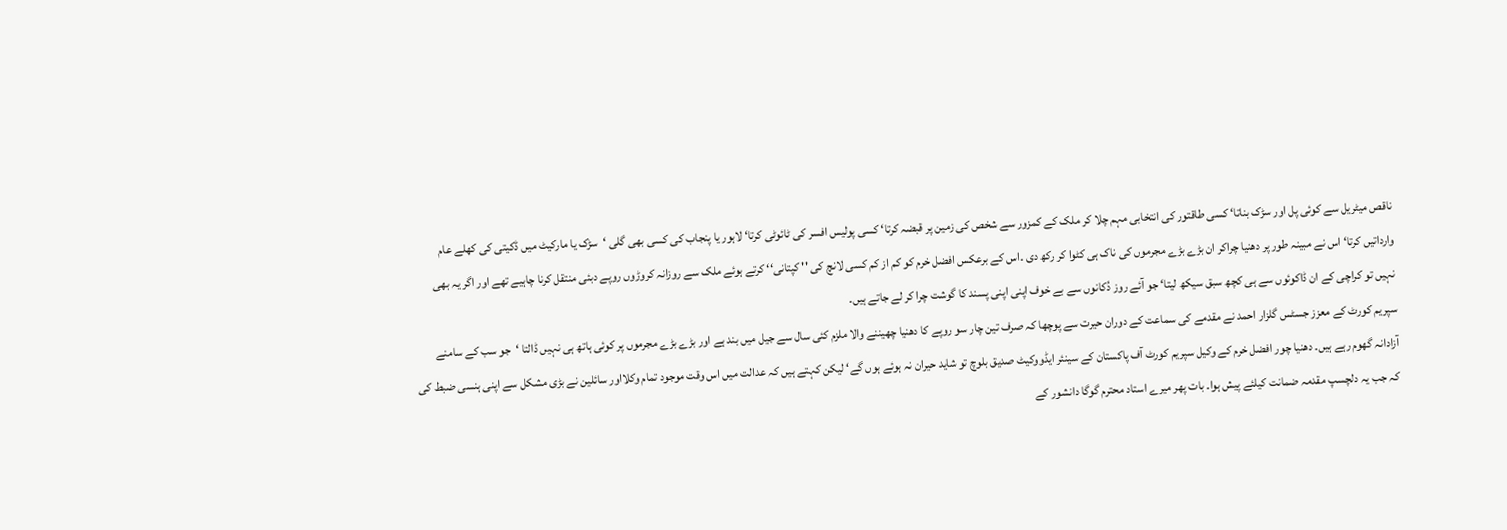ناقص میٹریل سے کوئی پل اور سڑک بناتا‘ کسی طاقتور کی انتخابی مہم چلا کر ملک کے کمزور سے شخص کی زمین پر قبضہ کرتا‘ کسی پولیس افسر کی ٹائوٹی کرتا‘ لاہور یا پنجاب کی کسی بھی گلی ‘سڑک یا مارکیٹ میں ڈکیتی کی کھلے عام وارداتیں کرتا‘ اس نے مبینہ طور پر دھنیا چراکر ان بڑے بڑے مجرموں کی ناک ہی کٹوا کر رکھ دی ۔اس کے برعکس افضل خرم کو کم از کم کسی لانچ کی '' کپتانی‘‘ کرتے ہوئے ملک سے روزانہ کروڑوں روپے دبئی منتقل کرنا چاہیے تھے اور اگر یہ بھی نہیں تو کراچی کے ان ڈاکوئوں سے ہی کچھ سبق سیکھ لیتا‘ جو آئے روز دُکانوں سے بے خوف اپنی اپنی پسند کا گوشت چرا کر لے جاتے ہیں۔
سپریم کورٹ کے معزز جسٹس گلزار احمد نے مقدمے کی سماعت کے دوران حیرت سے پوچھا کہ صرف تین چار سو روپے کا دھنیا چھیننے والا ملزم کئی سال سے جیل میں بند ہے اور بڑے بڑے مجرموں پر کوئی ہاتھ ہی نہیں ڈالتا ‘جو سب کے سامنے آزادانہ گھوم رہے ہیں۔ دھنیا چور افضل خرم کے وکیل سپریم کورٹ آف پاکستان کے سینئر ایڈووکیٹ صدیق بلوچ تو شاید حیران نہ ہوئے ہوں گے‘ لیکن کہتے ہیں کہ عدالت میں اس وقت موجود تمام وکلااور سائلین نے بڑی مشکل سے اپنی ہنسی ضبط کی کہ جب یہ دلچسپ مقدمہ ضمانت کیلئے پیش ہوا۔ بات پھر میرے استاد محترم گوگا دانشور کے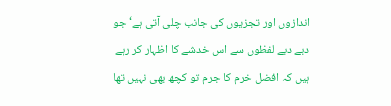اندازوں اور تجزیوں کی جانب چلی آتی ہے‘ جو دبے دبے لفظوں سے اس خدشے کا اظہار کر رہے ہیں کہ افضل خرم کا جرم تو کچھ بھی نہیں تھا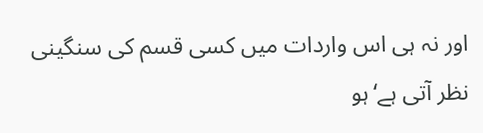اور نہ ہی اس واردات میں کسی قسم کی سنگینی نظر آتی ہے‘ہو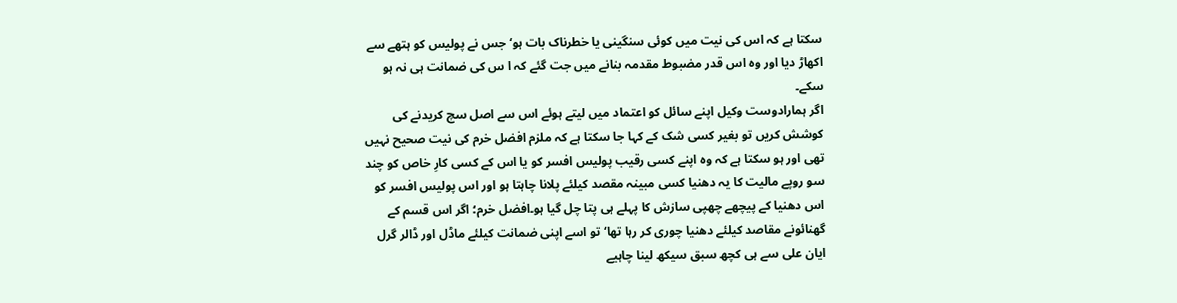سکتا ہے کہ اس کی نیت میں کوئی سنگینی یا خطرناک بات ہو‘ جس نے پولیس کو ہتھے سے اکھاڑ دیا اور وہ اس قدر مضبوط مقدمہ بنانے میں جت گئے کہ ا س کی ضمانت ہی نہ ہو سکے۔
اگر ہمارادوست وکیل اپنے سائل کو اعتماد میں لیتے ہوئے اس سے اصل سچ کریدنے کی کوشش کریں تو بغیر کسی شک کے کہا جا سکتا ہے کہ ملزم افضل خرم کی نیت صحیح نہیں تھی اور ہو سکتا ہے کہ وہ اپنے کسی رقیب پولیس افسر کو یا اس کے کسی کارِ خاص کو چند سو روپے مالیت کا یہ دھنیا کسی مبینہ مقصد کیلئے پلانا چاہتا ہو اور اس پولیس افسر کو اس دھنیا کے پیچھے چھپی سازش کا پہلے ہی پتا چل گیا ہو۔افضل خرم؛ اگر اس قسم کے گھنائونے مقاصد کیلئے دھنیا چوری کر رہا تھا‘ تو اسے اپنی ضمانت کیلئے ماڈل اور ڈالر گرل ایان علی سے ہی کچھ سبق سیکھ لینا چاہیے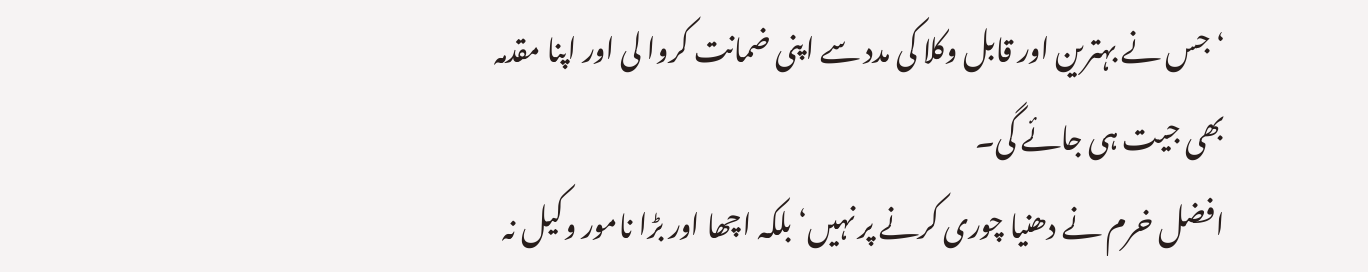‘ جس نے بہترین اور قابل وکلا کی مدد سے اپنی ضمانت کروا لی اور اپنا مقدمہ بھی جیت ہی جائے گی۔
افضل خرم نے دھنیا چوری کرنے پر نہیں‘ بلکہ اچھا اور بڑا نامور وکیل نہ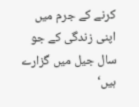کرنے کے جرم میں اپنی زندگی کے جو سال جیل میں گزارے ہیں‘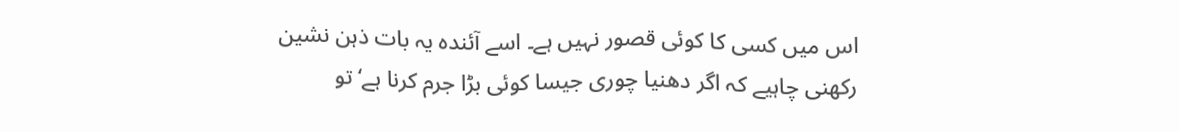اس میں کسی کا کوئی قصور نہیں ہے۔ اسے آئندہ یہ بات ذہن نشین رکھنی چاہیے کہ اگر دھنیا چوری جیسا کوئی بڑا جرم کرنا ہے‘ تو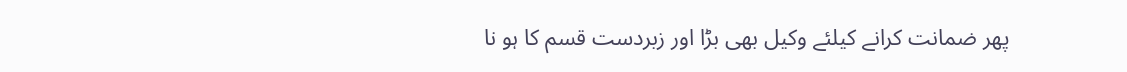پھر ضمانت کرانے کیلئے وکیل بھی بڑا اور زبردست قسم کا ہو نا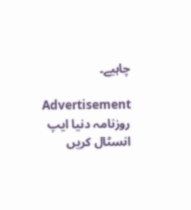چاہیے۔

Advertisement
روزنامہ دنیا ایپ انسٹال کریں